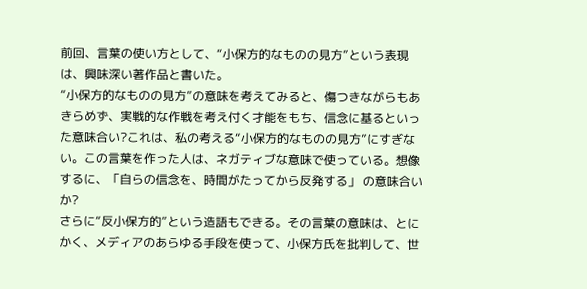前回、言葉の使い方として、“小保方的なものの見方”という表現は、興味深い著作品と書いた。
“小保方的なものの見方”の意味を考えてみると、傷つきながらもあきらめず、実戦的な作戦を考え付く才能をもち、信念に基るといった意味合い?これは、私の考える“小保方的なものの見方”にすぎない。この言葉を作った人は、ネガティブな意味で使っている。想像するに、「自らの信念を、時間がたってから反発する」 の意味合いか?
さらに“反小保方的”という造語もできる。その言葉の意味は、とにかく、メディアのあらゆる手段を使って、小保方氏を批判して、世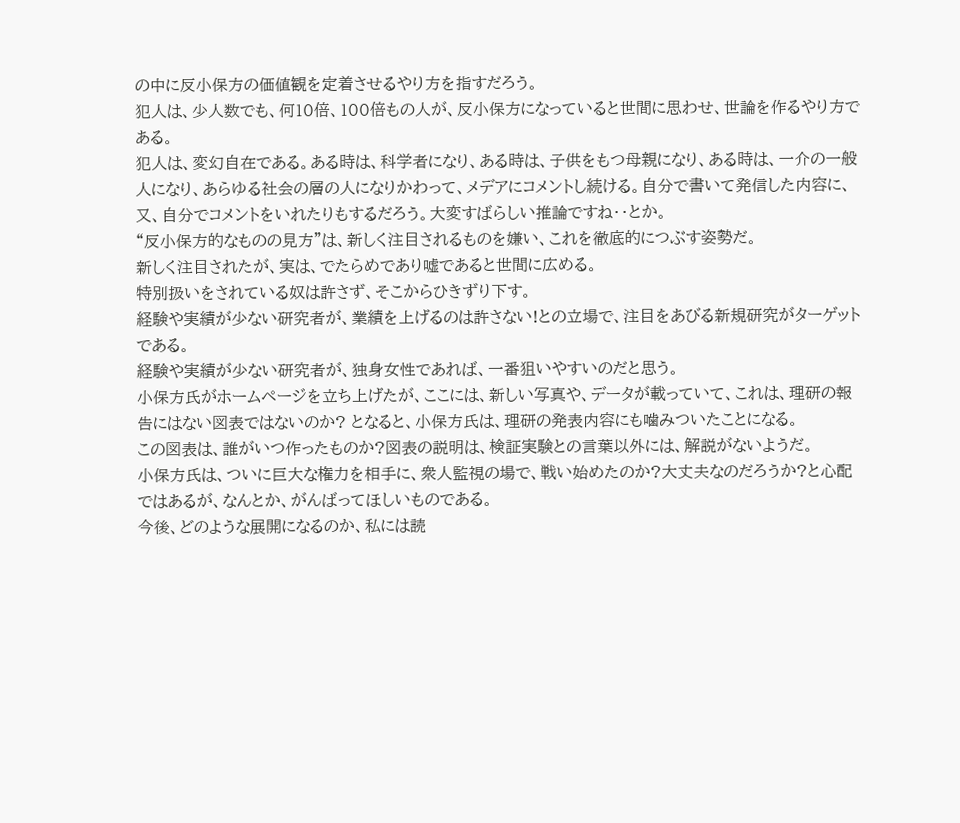の中に反小保方の価値観を定着させるやり方を指すだろう。
犯人は、少人数でも、何10倍、100倍もの人が、反小保方になっていると世間に思わせ、世論を作るやり方である。
犯人は、変幻自在である。ある時は、科学者になり、ある時は、子供をもつ母親になり、ある時は、一介の一般人になり、あらゆる社会の層の人になりかわって、メデアにコメントし続ける。自分で書いて発信した内容に、又、自分でコメントをいれたりもするだろう。大変すばらしい推論ですね・・とか。
“反小保方的なものの見方”は、新しく注目されるものを嫌い、これを徹底的につぶす姿勢だ。
新しく注目されたが、実は、でたらめであり嘘であると世間に広める。
特別扱いをされている奴は許さず、そこからひきずり下す。
経験や実績が少ない研究者が、業績を上げるのは許さない!との立場で、注目をあびる新規研究がターゲットである。
経験や実績が少ない研究者が、独身女性であれば、一番狙いやすいのだと思う。
小保方氏がホームページを立ち上げたが、ここには、新しい写真や、データが載っていて、これは、理研の報告にはない図表ではないのか? となると、小保方氏は、理研の発表内容にも噛みついたことになる。
この図表は、誰がいつ作ったものか?図表の説明は、検証実験との言葉以外には、解説がないようだ。
小保方氏は、ついに巨大な権力を相手に、衆人監視の場で、戦い始めたのか?大丈夫なのだろうか?と心配ではあるが、なんとか、がんばってほしいものである。
今後、どのような展開になるのか、私には読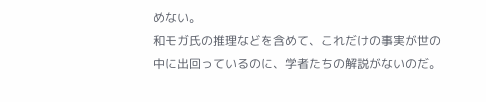めない。
和モガ氏の推理などを含めて、これだけの事実が世の中に出回っているのに、学者たちの解説がないのだ。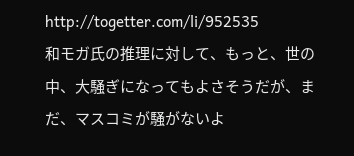http://togetter.com/li/952535
和モガ氏の推理に対して、もっと、世の中、大騒ぎになってもよさそうだが、まだ、マスコミが騒がないよ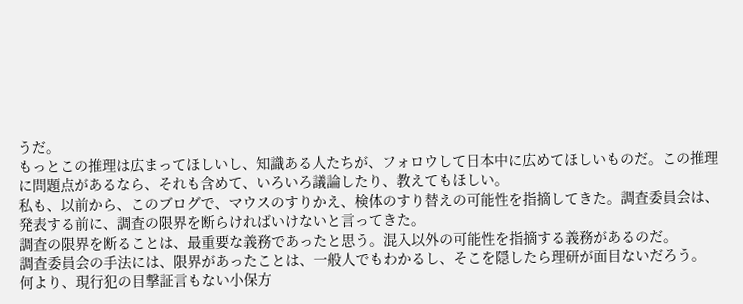うだ。
もっとこの推理は広まってほしいし、知識ある人たちが、フォロウして日本中に広めてほしいものだ。この推理に問題点があるなら、それも含めて、いろいろ議論したり、教えてもほしい。
私も、以前から、このブログで、マウスのすりかえ、検体のすり替えの可能性を指摘してきた。調査委員会は、発表する前に、調査の限界を断らければいけないと言ってきた。
調査の限界を断ることは、最重要な義務であったと思う。混入以外の可能性を指摘する義務があるのだ。
調査委員会の手法には、限界があったことは、一般人でもわかるし、そこを隠したら理研が面目ないだろう。
何より、現行犯の目撃証言もない小保方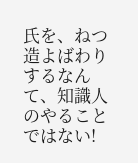氏を、ねつ造よばわりするなんて、知識人のやることではない!